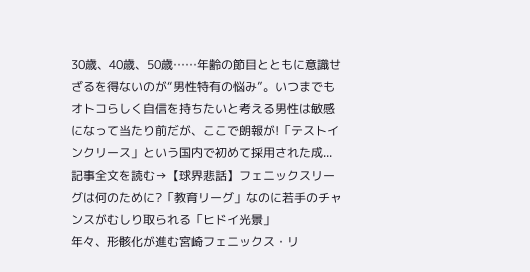30歳、40歳、50歳……年齢の節目とともに意識せざるを得ないのが“男性特有の悩み”。いつまでもオトコらしく自信を持ちたいと考える男性は敏感になって当たり前だが、ここで朗報が!「テストインクリース」という国内で初めて採用された成...
記事全文を読む→【球界悲話】フェニックスリーグは何のために?「教育リーグ」なのに若手のチャンスがむしり取られる「ヒドイ光景」
年々、形骸化が進む宮崎フェニックス・リ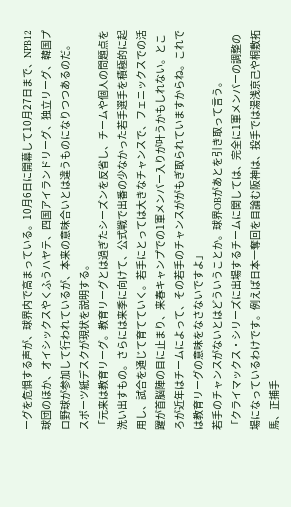ーグを危惧する声が、球界内で高まっている。10月6日に開幕して10月27日まで、NPB12球団のほか、オイシックスやくふうハヤテ、四国アイランドリーグ、独立リーグ、韓国プロ野球が参加して行われているが、本来の意味合いとは違うものになりつつあるのだ。
スポーツ紙デスクが現状を説明する。
「元来は教育リーグ。教育リーグとは過ぎたシーズンを反省し、チームや個人の問題点を洗い出すもの。さらには来季に向けて、公式戦で出番の少なかった若手選手を積極的に起用し、試合を通じて育てていく。若手にとっては大きなチャンスで、フェニックスでの活躍が首脳陣の目に止まり、来春キャンプでの1軍メンバー入りが叶うかもしれない。ところが近年はチームによって、その若手のチャンスががもぎ取られていますからね。これでは教育リーグの意味をなさないですよ」
若手のチャンスがないとはどういうことか。球界OBがあとを引き取って言う。
「クライマックス・シリーズに出場するチームに関しては、完全に1軍メンバーの調整の場になっているわけです。例えば日本一奪回を目論む阪神は、投手では湯浅京己や桐敷拓馬、正捕手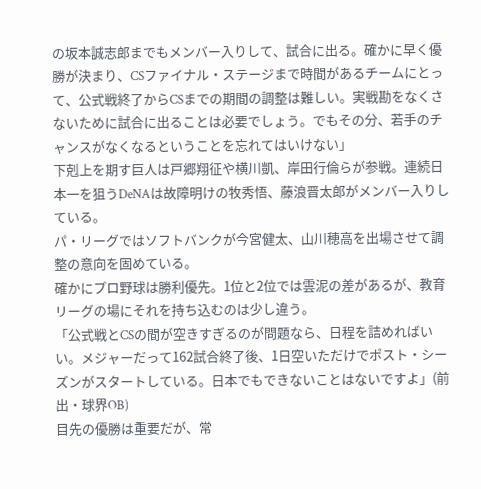の坂本誠志郎までもメンバー入りして、試合に出る。確かに早く優勝が決まり、CSファイナル・ステージまで時間があるチームにとって、公式戦終了からCSまでの期間の調整は難しい。実戦勘をなくさないために試合に出ることは必要でしょう。でもその分、若手のチャンスがなくなるということを忘れてはいけない」
下剋上を期す巨人は戸郷翔征や横川凱、岸田行倫らが参戦。連続日本一を狙うDeNAは故障明けの牧秀悟、藤浪晋太郎がメンバー入りしている。
パ・リーグではソフトバンクが今宮健太、山川穂高を出場させて調整の意向を固めている。
確かにプロ野球は勝利優先。1位と2位では雲泥の差があるが、教育リーグの場にそれを持ち込むのは少し違う。
「公式戦とCSの間が空きすぎるのが問題なら、日程を詰めればいい。メジャーだって162試合終了後、1日空いただけでポスト・シーズンがスタートしている。日本でもできないことはないですよ」(前出・球界OB)
目先の優勝は重要だが、常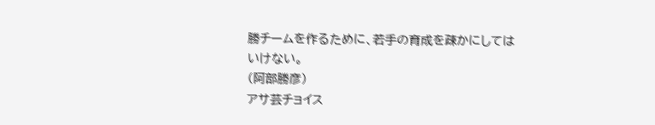勝チームを作るために、若手の育成を疎かにしてはいけない。
(阿部勝彦)
アサ芸チョイス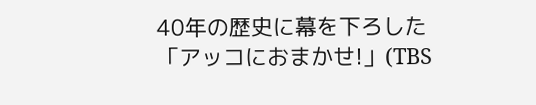40年の歴史に幕を下ろした「アッコにおまかせ!」(TBS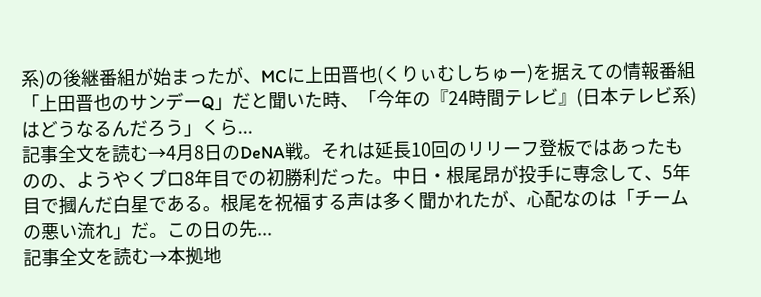系)の後継番組が始まったが、MCに上田晋也(くりぃむしちゅー)を据えての情報番組「上田晋也のサンデーQ」だと聞いた時、「今年の『24時間テレビ』(日本テレビ系)はどうなるんだろう」くら...
記事全文を読む→4月8日のDeNA戦。それは延長10回のリリーフ登板ではあったものの、ようやくプロ8年目での初勝利だった。中日・根尾昂が投手に専念して、5年目で摑んだ白星である。根尾を祝福する声は多く聞かれたが、心配なのは「チームの悪い流れ」だ。この日の先...
記事全文を読む→本拠地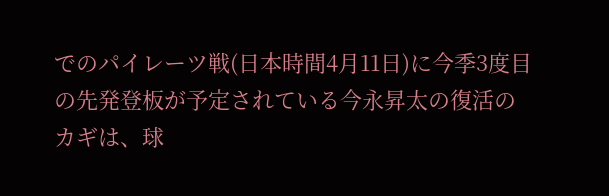でのパイレーツ戦(日本時間4月11日)に今季3度目の先発登板が予定されている今永昇太の復活のカギは、球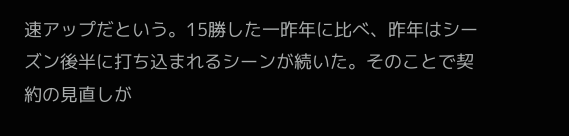速アップだという。15勝した一昨年に比べ、昨年はシーズン後半に打ち込まれるシーンが続いた。そのことで契約の見直しが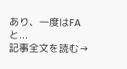あり、一度はFAと...
記事全文を読む→